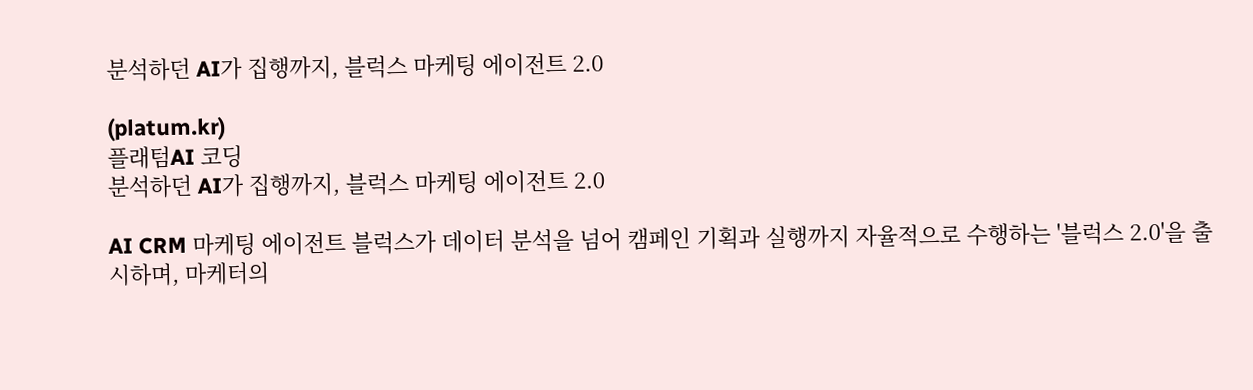분석하던 AI가 집행까지, 블럭스 마케팅 에이전트 2.0

(platum.kr)
플래텀AI 코딩
분석하던 AI가 집행까지, 블럭스 마케팅 에이전트 2.0

AI CRM 마케팅 에이전트 블럭스가 데이터 분석을 넘어 캠페인 기획과 실행까지 자율적으로 수행하는 '블럭스 2.0'을 출시하며, 마케터의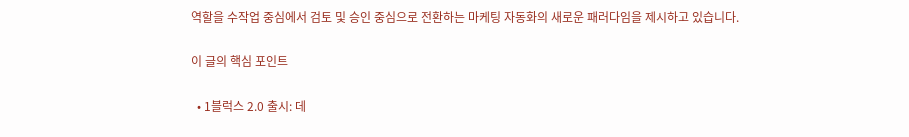역할을 수작업 중심에서 검토 및 승인 중심으로 전환하는 마케팅 자동화의 새로운 패러다임을 제시하고 있습니다.

이 글의 핵심 포인트

  • 1블럭스 2.0 출시: 데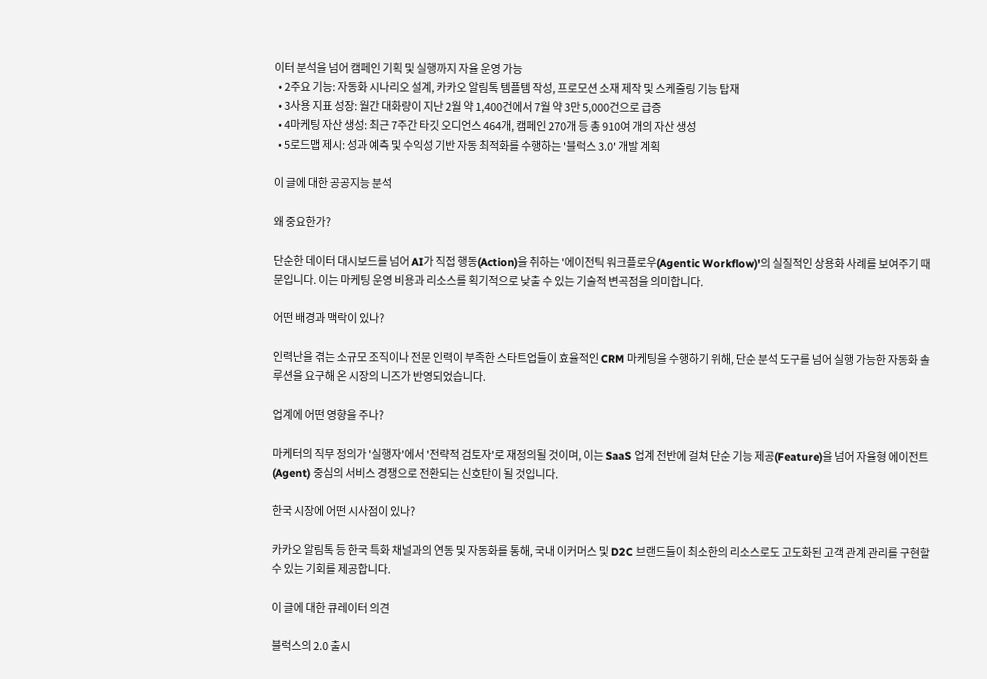이터 분석을 넘어 캠페인 기획 및 실행까지 자율 운영 가능
  • 2주요 기능: 자동화 시나리오 설계, 카카오 알림톡 템플템 작성, 프로모션 소재 제작 및 스케줄링 기능 탑재
  • 3사용 지표 성장: 월간 대화량이 지난 2월 약 1,400건에서 7월 약 3만 5,000건으로 급증
  • 4마케팅 자산 생성: 최근 7주간 타깃 오디언스 464개, 캠페인 270개 등 총 910여 개의 자산 생성
  • 5로드맵 제시: 성과 예측 및 수익성 기반 자동 최적화를 수행하는 '블럭스 3.0' 개발 계획

이 글에 대한 공공지능 분석

왜 중요한가?

단순한 데이터 대시보드를 넘어 AI가 직접 행동(Action)을 취하는 '에이전틱 워크플로우(Agentic Workflow)'의 실질적인 상용화 사례를 보여주기 때문입니다. 이는 마케팅 운영 비용과 리소스를 획기적으로 낮출 수 있는 기술적 변곡점을 의미합니다.

어떤 배경과 맥락이 있나?

인력난을 겪는 소규모 조직이나 전문 인력이 부족한 스타트업들이 효율적인 CRM 마케팅을 수행하기 위해, 단순 분석 도구를 넘어 실행 가능한 자동화 솔루션을 요구해 온 시장의 니즈가 반영되었습니다.

업계에 어떤 영향을 주나?

마케터의 직무 정의가 '실행자'에서 '전략적 검토자'로 재정의될 것이며, 이는 SaaS 업계 전반에 걸쳐 단순 기능 제공(Feature)을 넘어 자율형 에이전트(Agent) 중심의 서비스 경쟁으로 전환되는 신호탄이 될 것입니다.

한국 시장에 어떤 시사점이 있나?

카카오 알림톡 등 한국 특화 채널과의 연동 및 자동화를 통해, 국내 이커머스 및 D2C 브랜드들이 최소한의 리소스로도 고도화된 고객 관계 관리를 구현할 수 있는 기회를 제공합니다.

이 글에 대한 큐레이터 의견

블럭스의 2.0 출시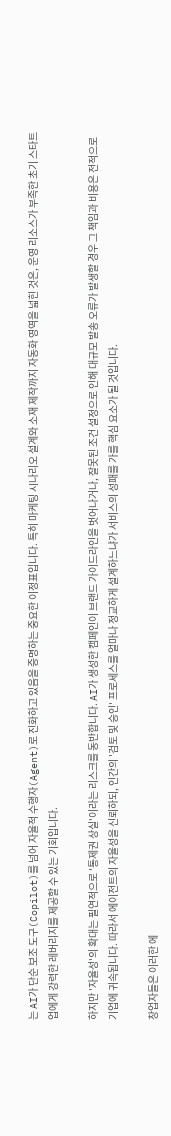는 AI가 단순 보조 도구(Copilot)를 넘어 자율적 수행자(Agent)로 진화하고 있음을 증명하는 중요한 이정표입니다. 특히 마케팅 시나리오 설계와 소재 제작까지 자동화 영역을 넓힌 것은, 운영 리소스가 부족한 초기 스타트업에게 강력한 레버리지를 제공할 수 있는 기회입니다.

하지만 '자율성'의 확대는 필연적으로 '통제권 상실'이라는 리스크를 동반합니다. AI가 생성한 캠페인이 브랜드 가이드라인을 벗어나거나, 잘못된 조건 설정으로 인해 대규모 발송 오류가 발생할 경우 그 책임과 비용은 전적으로 기업에 귀속됩니다. 따라서 에이전트의 자율성을 신뢰하되, 인간의 '검토 및 승인' 프로세스를 얼마나 정교하게 설계하느냐가 서비스의 성패를 가를 핵심 요소가 될 것입니다.

창업자들은 이러한 에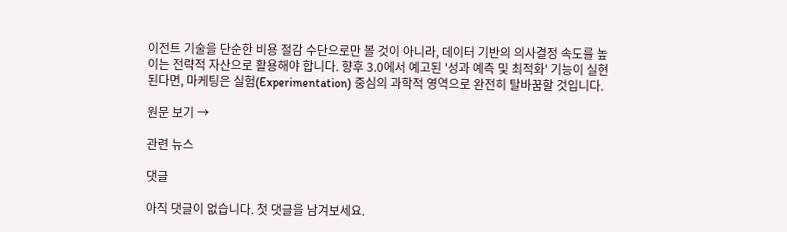이전트 기술을 단순한 비용 절감 수단으로만 볼 것이 아니라, 데이터 기반의 의사결정 속도를 높이는 전략적 자산으로 활용해야 합니다. 향후 3.0에서 예고된 '성과 예측 및 최적화' 기능이 실현된다면, 마케팅은 실험(Experimentation) 중심의 과학적 영역으로 완전히 탈바꿈할 것입니다.

원문 보기 →

관련 뉴스

댓글

아직 댓글이 없습니다. 첫 댓글을 남겨보세요.